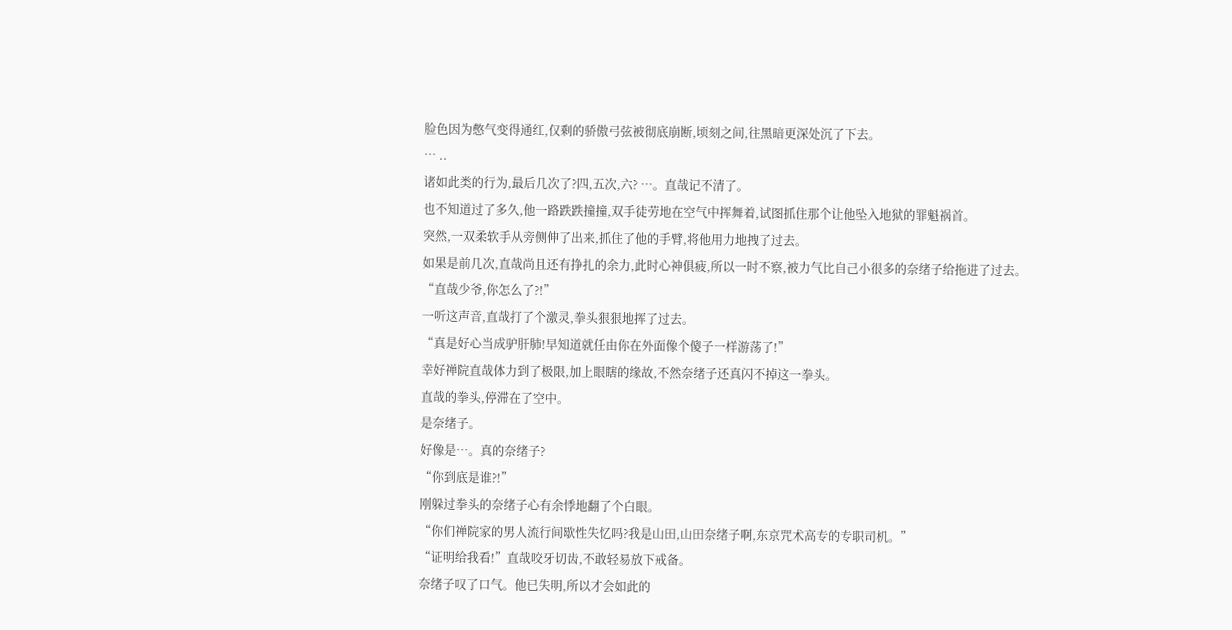脸色因为憋气变得通红,仅剩的骄傲弓弦被彻底崩断,顷刻之间,往黑暗更深处沉了下去。
… ..
诸如此类的行为,最后几次了?四,五次,六? …。直哉记不清了。
也不知道过了多久,他一路跌跌撞撞,双手徒劳地在空气中挥舞着,试图抓住那个让他坠入地狱的罪魁祸首。
突然,一双柔软手从旁侧伸了出来,抓住了他的手臂,将他用力地拽了过去。
如果是前几次,直哉尚且还有挣扎的余力,此时心神俱疲,所以一时不察,被力气比自己小很多的奈绪子给拖进了过去。
“直哉少爷,你怎么了?!”
一听这声音,直哉打了个激灵,拳头狠狠地挥了过去。
“真是好心当成驴肝肺!早知道就任由你在外面像个傻子一样游荡了!”
幸好禅院直哉体力到了极限,加上眼瞎的缘故,不然奈绪子还真闪不掉这一拳头。
直哉的拳头,停滞在了空中。
是奈绪子。
好像是…。真的奈绪子?
“你到底是谁?!”
刚躲过拳头的奈绪子心有余悸地翻了个白眼。
“你们禅院家的男人流行间歇性失忆吗?我是山田,山田奈绪子啊,东京咒术高专的专职司机。”
“证明给我看!”直哉咬牙切齿,不敢轻易放下戒备。
奈绪子叹了口气。他已失明,所以才会如此的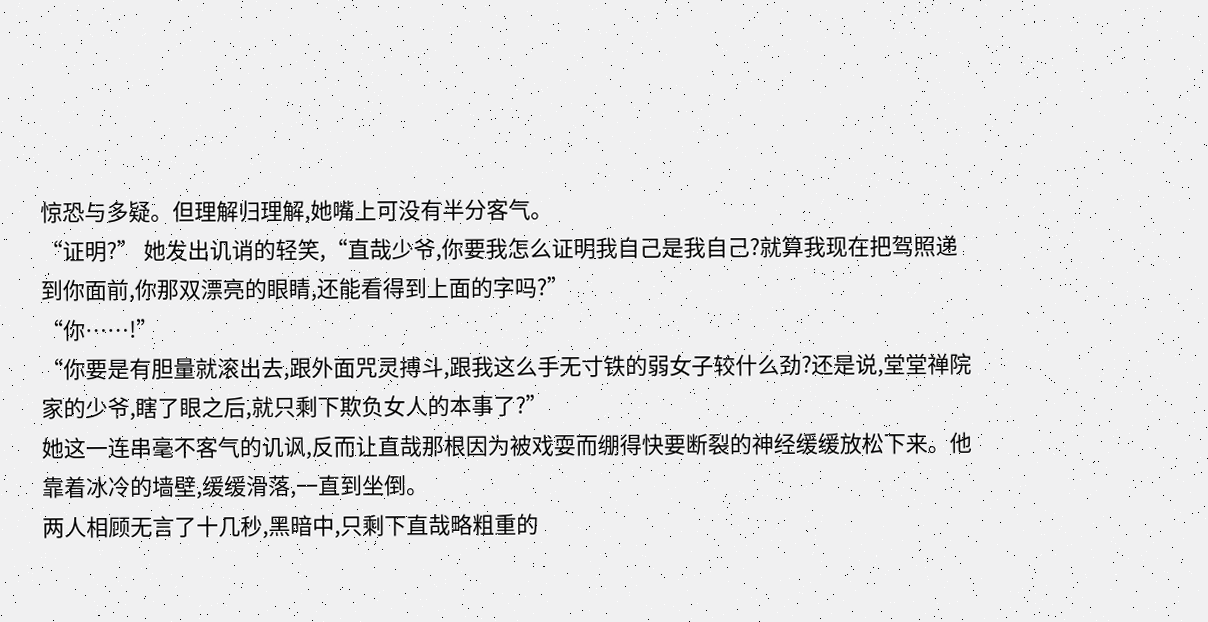惊恐与多疑。但理解归理解,她嘴上可没有半分客气。
“证明?” 她发出讥诮的轻笑,“直哉少爷,你要我怎么证明我自己是我自己?就算我现在把驾照递到你面前,你那双漂亮的眼睛,还能看得到上面的字吗?”
“你……!”
“你要是有胆量就滚出去,跟外面咒灵搏斗,跟我这么手无寸铁的弱女子较什么劲?还是说,堂堂禅院家的少爷,瞎了眼之后,就只剩下欺负女人的本事了?”
她这一连串毫不客气的讥讽,反而让直哉那根因为被戏耍而绷得快要断裂的神经缓缓放松下来。他靠着冰冷的墙壁,缓缓滑落,一直到坐倒。
两人相顾无言了十几秒,黑暗中,只剩下直哉略粗重的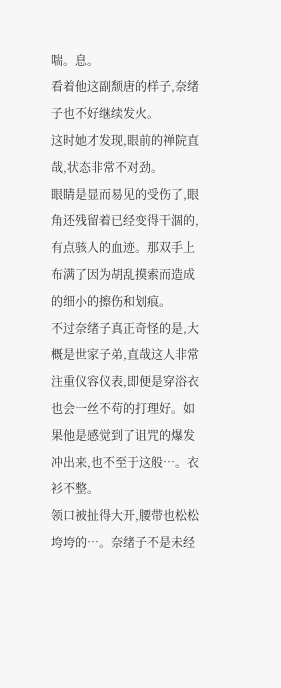喘。息。
看着他这副颓唐的样子,奈绪子也不好继续发火。
这时她才发现,眼前的禅院直哉,状态非常不对劲。
眼睛是显而易见的受伤了,眼角还残留着已经变得干涸的,有点骇人的血迹。那双手上布满了因为胡乱摸索而造成的细小的擦伤和划痕。
不过奈绪子真正奇怪的是,大概是世家子弟,直哉这人非常注重仪容仪表,即便是穿浴衣也会一丝不苟的打理好。如果他是感觉到了诅咒的爆发冲出来,也不至于这般…。衣衫不整。
领口被扯得大开,腰带也松松垮垮的…。奈绪子不是未经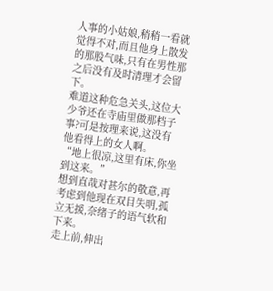人事的小姑娘,稍稍一看就觉得不对,而且他身上散发的那股气味,只有在男性那之后没有及时清理才会留下。
难道这种危急关头,这位大少爷还在寺庙里做那档子事?可是按理来说,这没有他看得上的女人啊。
“地上很凉,这里有床,你坐到这来。”
想到直哉对甚尔的敬意,再考虑到他现在双目失明,孤立无援,奈绪子的语气软和下来。
走上前,伸出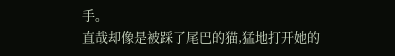手。
直哉却像是被踩了尾巴的猫,猛地打开她的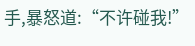手,暴怒道:“不许碰我!”